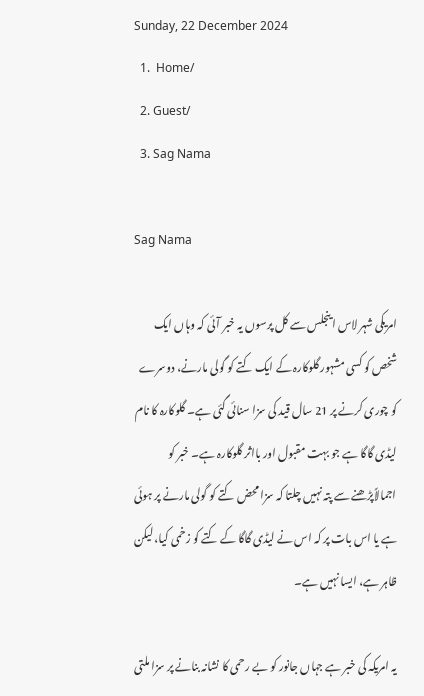Sunday, 22 December 2024
  1.  Home/
  2. Guest/
  3. Sag Nama

Sag Nama

امریکی شہر لاس اینجلس سے کل پرسوں یہ خبر آئی کہ وہاں ایک شخص کو کسی مشہور گلوکارہ کے ایک کتے کو گولی مارنے، دوسرے کو چوری کرنے پر 21 سال قید کی سزا سنائی گئی ہے۔ گلوکارہ کا نام لیڈی گاگا ہے جو بہت مقبول اور بااثر گلوکارہ ہے۔ خبر کو اجمالاًپڑھنے سے پتہ نہیں چلتا کہ سزا محض کتے کو گولی مارنے پر ہوئی ہے یا اس بات پر کہ اس نے لیڈی گاگا کے کتے کو زخمی کیا، لیکن ظاہر ہے، ایسا نہیں ہے۔

یہ امریکہ کی خبر ہے جہاں جانور کو بے رحمی کا نشانہ بنانے پر سزا ملتی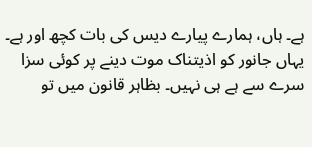ہے۔ ہاں، ہمارے پیارے دیس کی بات کچھ اور ہے۔ یہاں جانور کو اذیتناک موت دینے پر کوئی سزا سرے سے ہے ہی نہیں۔ بظاہر قانون میں تو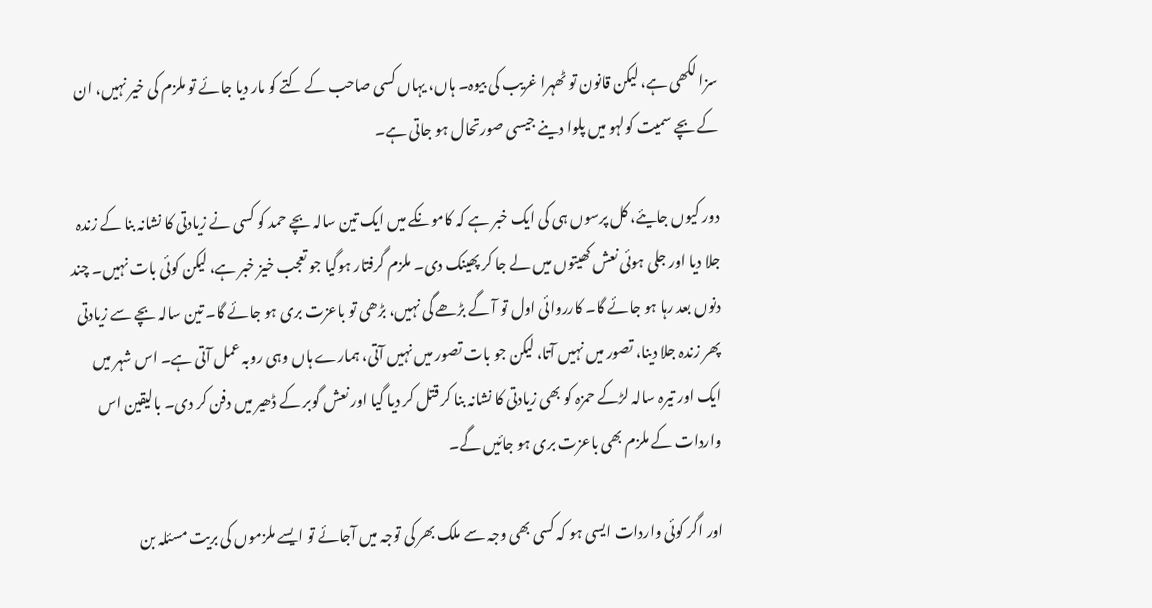سزا لکھی ہے، لیکن قانون تو ٹھہرا غریب کی بیوہ۔ ہاں، یہاں کسی صاحب کے کتے کو مار دیا جائے تو ملزم کی خیر نہیں، ان کے بچے سمیت کولہو میں پلوا دینے جیسی صورتحال ہو جاتی ہے۔

دور کیوں جایئے، کل پرسوں ہی کی ایک خبر ہے کہ کامونکے میں ایک تین سالہ بچے حمد کو کسی نے زیادتی کا نشانہ بنا کے زندہ جلا دیا اور جلی ہوئی نعش کھیتوں میں لے جا کر پھینک دی۔ ملزم گرفتار ہوگیا جو تعجب خیز خبر ہے، لیکن کوئی بات نہیں۔ چند دنوں بعد رہا ہو جائے گا۔ کارروائی اول تو آ گے بڑھے گی نہیں، بڑھی تو باعزت بری ہو جائے گا۔ تین سالہ بچے سے زیادتی پھر زندہ جلا دینا، تصور میں نہیں آتا، لیکن جو بات تصور میں نہیں آتی، ہمارے ہاں وہی روبہ عمل آتی ہے۔ اس شہر میں ایک اور تیرہ سالہ لڑکے حمزہ کو بھی زیادتی کا نشانہ بنا کر قتل کر دیا گیا اور نعش گوبر کے ڈھیر میں دفن کر دی۔ بالیقین اس واردات کے ملزم بھی باعزت بری ہو جائیں گے۔

اور اگر کوئی واردات ایسی ہو کہ کسی بھی وجہ سے ملک بھر کی توجہ میں آجائے تو ایسے ملزموں کی بریت مسئلہ بن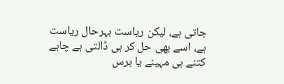جاتی ہے، لیکن ریاست بہرحال ریاست ہے، اسے بھی حل کر ہی ڈالتی ہے چاہے کتنے ہی مہینے یا برس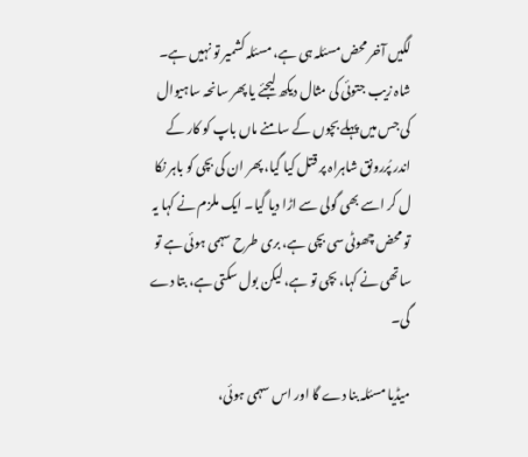لگیں آخر محض مسئلہ ہی ہے، مسئلہ کشمیر تو نہیں ہے۔ شاہ زیب جتوئی کی مثال دیکھ لیجئے یا پھر سانحہ ساہیوال کی جس میں پہلے بچوں کے سامنے ماں باپ کو کار کے اندر پُررونق شاہراہ پر قتل کیا گیا، پھر ان کی بچی کو باہر نکا ل کر اسے بھی گولی سے اڑا دیا گیا۔ ایک ملزم نے کہا یہ تو محض چھوٹی سی بچی ہے، بری طرح سہمی ہوئی ہے تو ساتھی نے کہا، بچی تو ہے، لیکن بول سکتی ہے، بتا دے گی۔

میڈیا مسئلہ بنا دے گا اور اس سہمی ہوئی،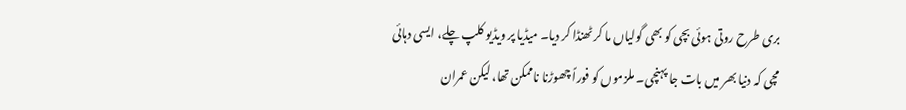بری طرح روتی ہوئی بچی کو بھی گولیاں ما کر ٹھنڈا کر دیا۔ میڈیا پر ویڈیو کلپ چلے، ایسی دہائی مچی کہ دنیا بھر میں بات جا پہنچی۔ ملزموں کو فوراً چھوڑنا ناممکن تھا، لیکن عمران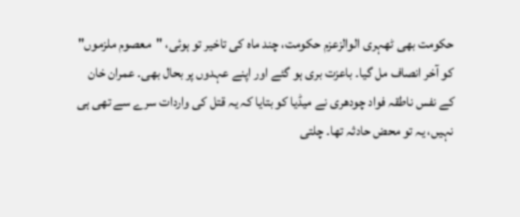حکومت بھی ٹھہری الوالزعزم حکومت، چند ماہ کی تاخیر تو ہوئی، "معصوم ملزموں" کو آخر انصاف مل گیا۔ باعزت بری ہو گئے اور اپنے عہدوں پر بحال بھی۔ عمران خان کے نفس ناطقہ فواد چودھری نے میڈیا کو بتایا کہ یہ قتل کی واردات سرے سے تھی ہی نہیں، یہ تو محض حادثہ تھا۔ چلتی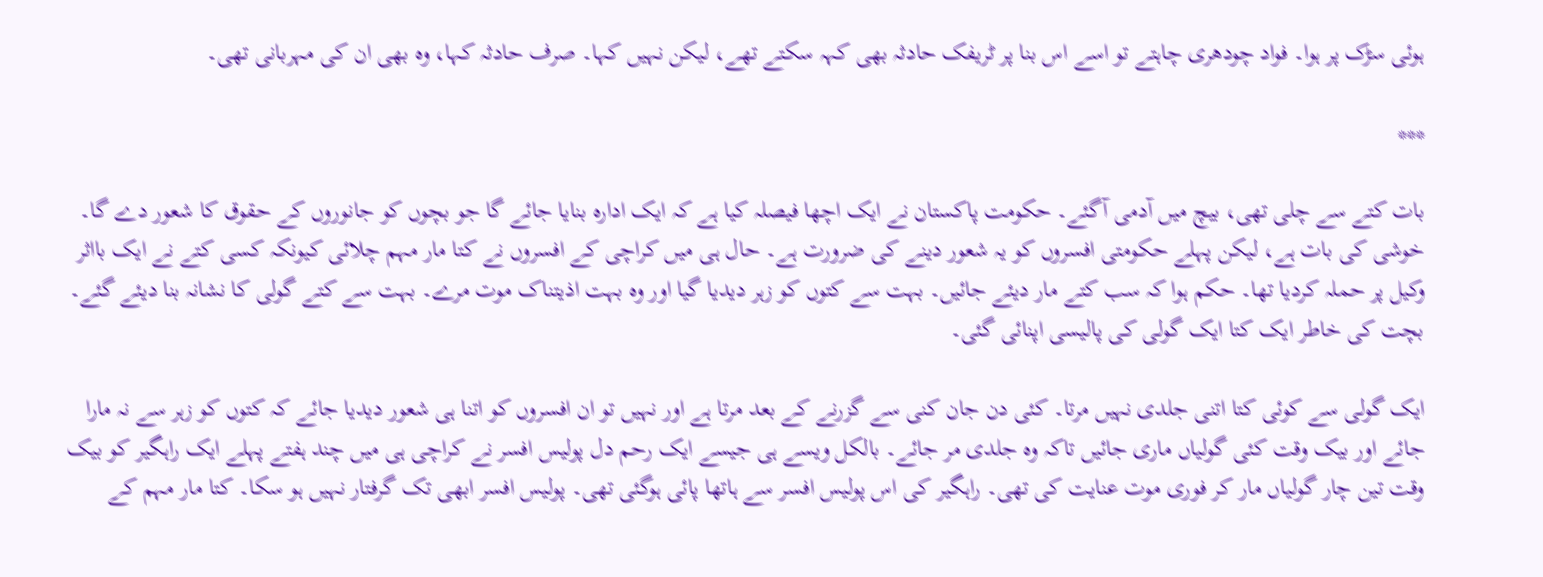ہوئی سڑک پر ہوا۔ فواد چودھری چاہتے تو اسے اس بنا پر ٹریفک حادثہ بھی کہہ سکتے تھے، لیکن نہیں کہا۔ صرف حادثہ کہا، وہ بھی ان کی مہربانی تھی۔

***

بات کتے سے چلی تھی، بیچ میں آدمی آگئے۔ حکومت پاکستان نے ایک اچھا فیصلہ کیا ہے کہ ایک ادارہ بنایا جائے گا جو بچوں کو جانوروں کے حقوق کا شعور دے گا۔ خوشی کی بات ہے، لیکن پہلے حکومتی افسروں کو یہ شعور دینے کی ضرورت ہے۔ حال ہی میں کراچی کے افسروں نے کتا مار مہم چلائی کیونکہ کسی کتے نے ایک بااثر وکیل پر حملہ کردیا تھا۔ حکم ہوا کہ سب کتے مار دیئے جائیں۔ بہت سے کتوں کو زہر دیدیا گیا اور وہ بہت اذیتناک موت مرے۔ بہت سے کتے گولی کا نشانہ بنا دیئے گئے۔ بچت کی خاطر ایک کتا ایک گولی کی پالیسی اپنائی گئی۔

ایک گولی سے کوئی کتا اتنی جلدی نہیں مرتا۔ کئی دن جان کنی سے گزرنے کے بعد مرتا ہے اور نہیں تو ان افسروں کو اتنا ہی شعور دیدیا جائے کہ کتوں کو زہر سے نہ مارا جائے اور بیک وقت کئی گولیاں ماری جائیں تاکہ وہ جلدی مر جائے۔ بالکل ویسے ہی جیسے ایک رحم دل پولیس افسر نے کراچی ہی میں چند ہفتے پہلے ایک راہگیر کو بیک وقت تین چار گولیاں مار کر فوری موت عنایت کی تھی۔ راہگیر کی اس پولیس افسر سے ہاتھا پائی ہوگئی تھی۔ پولیس افسر ابھی تک گرفتار نہیں ہو سکا۔ کتا مار مہم کے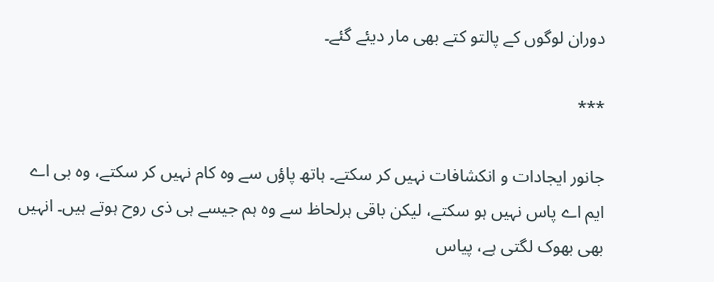دوران لوگوں کے پالتو کتے بھی مار دیئے گئے۔

***

جانور ایجادات و انکشافات نہیں کر سکتے۔ ہاتھ پاؤں سے وہ کام نہیں کر سکتے، وہ بی اے ایم اے پاس نہیں ہو سکتے، لیکن باقی ہرلحاظ سے وہ ہم جیسے ہی ذی روح ہوتے ہیں۔ انہیں بھی بھوک لگتی ہے، پیاس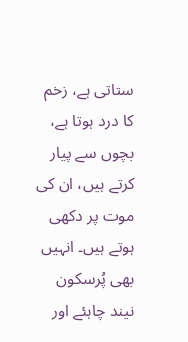ستاتی ہے، زخم کا درد ہوتا ہے، بچوں سے پیار کرتے ہیں، ان کی موت پر دکھی ہوتے ہیں۔ انہیں بھی پُرسکون نیند چاہئے اور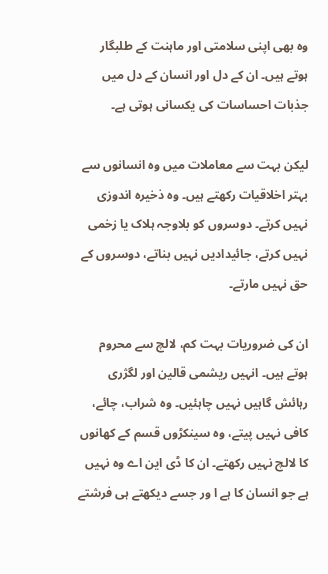وہ بھی اپنی سلامتی اور ماہنت کے طلبگار ہوتے ہیں۔ ان کے دل اور انسان کے دل میں جذبات احساسات کی یکسانی ہوتی ہے۔

لیکن بہت سے معاملات میں وہ انسانوں سے بہتر اخلاقیات رکھتے ہیں۔ وہ ذخیرہ اندوزی نہیں کرتے۔ دوسروں کو بلاوجہ ہلاک یا زخمی نہیں کرتے، جائیدادیں نہیں بناتے، دوسروں کے حق نہیں مارتے۔

ان کی ضروریات بہت کم، لالچ سے محروم ہوتے ہیں۔ انہیں ریشمی قالین اور لگژری رہائش گاہیں نہیں چاہئیں۔ وہ شراب، چائے، کافی نہیں پیتے، وہ سینکڑوں قسم کے کھانوں کا لالچ نہیں رکھتے۔ ان کا ڈی این اے وہ نہیں ہے جو انسان کا ہے ا ور جسے دیکھتے ہی فرشتے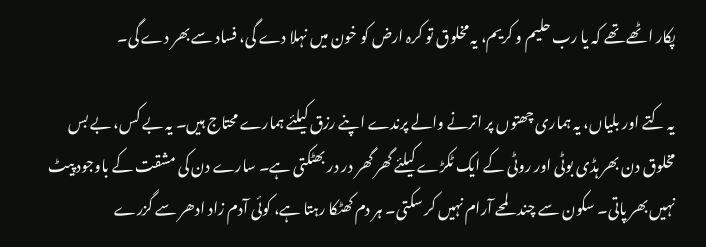پکار اٹھے تھے کہ یا رب حلیم و کریم، یہ مخلوق تو کرہ ارض کو خون میں نہلا دے گی، فساد سے بھر دے گی۔

یہ کتے اور بلیاں، یہ ہماری چھتوں پر اترنے والے پرندے اپنے رزق کیلئے ہمارے محتاج ہیں۔ یہ بے کس، بے بس مخلوق دن بھر ہڈی بوٹی اور روٹی کے ایک ٹکڑے کیلئے گھر گھر در در بھٹکتی ہے۔ سارے دن کی مشقت کے باوجود پیٹ نہیں بھر پاتی۔ سکون سے چند لمحے آرام نہیں کر سکتی۔ ہر دم کھٹکا رہتا ہے، کوئی آدم زاد ادھر سے گزرے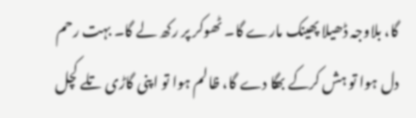گا، بلاوجہ ڈھیلا پھینک مارے گا۔ ٹھوکر پر رکھ لے گا۔ بہت رحم دل ہوا تو ہش کرکے بھگا دے گا، ظالم ہوا تو اپنی گاڑی تلے کچل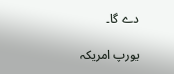دے گا۔

یورپ امریکہ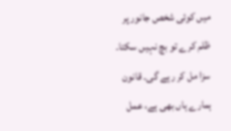میں کوئی شخص جانور پر ظلم کرے تو بچ نہیں سکتا۔ سزا مل کر رہے گی۔ قانون ہمارے ہاں بھی ہے، عمل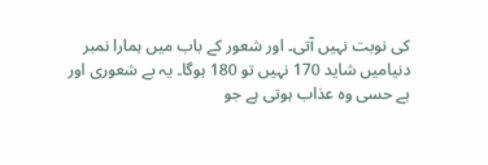کی نوبت نہیں آتی۔ اور شعور کے باب میں ہمارا نمبر دنیامیں شاید 170 نہیں تو 180 ہوگا۔ یہ بے شعوری اور بے حسی وہ عذاب ہوتی ہے جو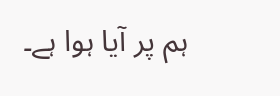ہم پر آیا ہوا ہے۔